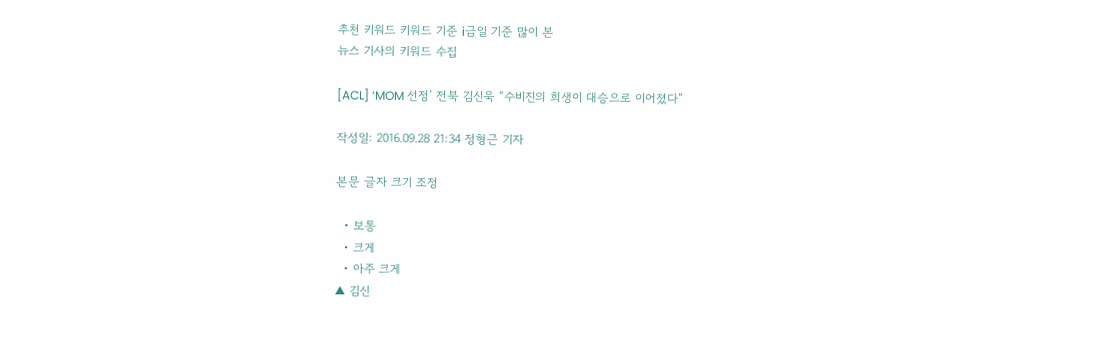추천 키워드 키워드 기준 i금일 기준 많이 본
뉴스 기사의 키워드 수집

[ACL] ‘MOM 선정’ 전북 김신욱 “수비진의 희생이 대승으로 이어졌다”

작성일: 2016.09.28 21:34 정형근 기자

본문 글자 크기 조정

  • 보통
  • 크게
  • 아주 크게
▲ 김신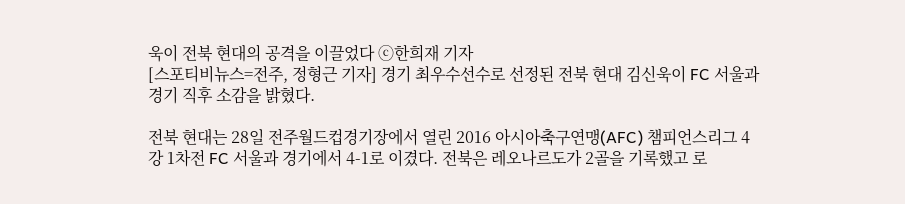욱이 전북 현대의 공격을 이끌었다 ⓒ한희재 기자
[스포티비뉴스=전주, 정형근 기자] 경기 최우수선수로 선정된 전북 현대 김신욱이 FC 서울과 경기 직후 소감을 밝혔다.

전북 현대는 28일 전주월드컵경기장에서 열린 2016 아시아축구연맹(AFC) 챔피언스리그 4강 1차전 FC 서울과 경기에서 4-1로 이겼다. 전북은 레오나르도가 2골을 기록했고 로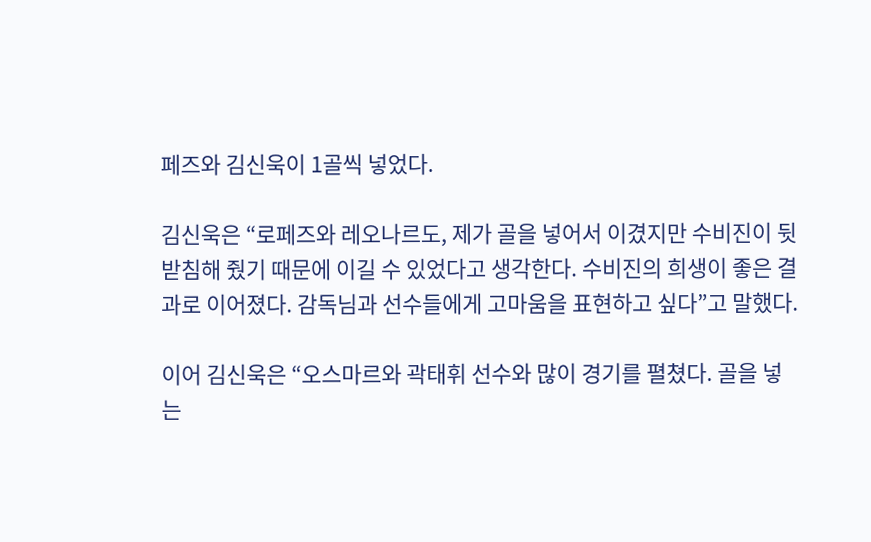페즈와 김신욱이 1골씩 넣었다.

김신욱은 “로페즈와 레오나르도, 제가 골을 넣어서 이겼지만 수비진이 뒷받침해 줬기 때문에 이길 수 있었다고 생각한다. 수비진의 희생이 좋은 결과로 이어졌다. 감독님과 선수들에게 고마움을 표현하고 싶다”고 말했다.

이어 김신욱은 “오스마르와 곽태휘 선수와 많이 경기를 펼쳤다. 골을 넣는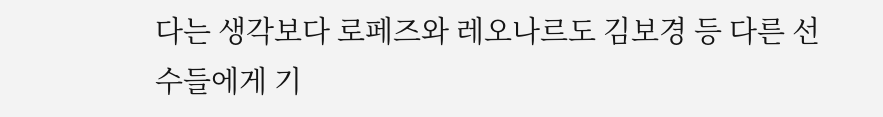다는 생각보다 로페즈와 레오나르도 김보경 등 다른 선수들에게 기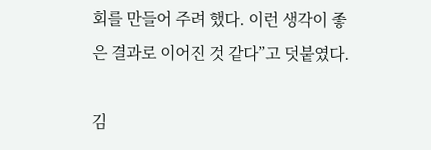회를 만들어 주려 했다. 이런 생각이 좋은 결과로 이어진 것 같다”고 덧붙였다.

김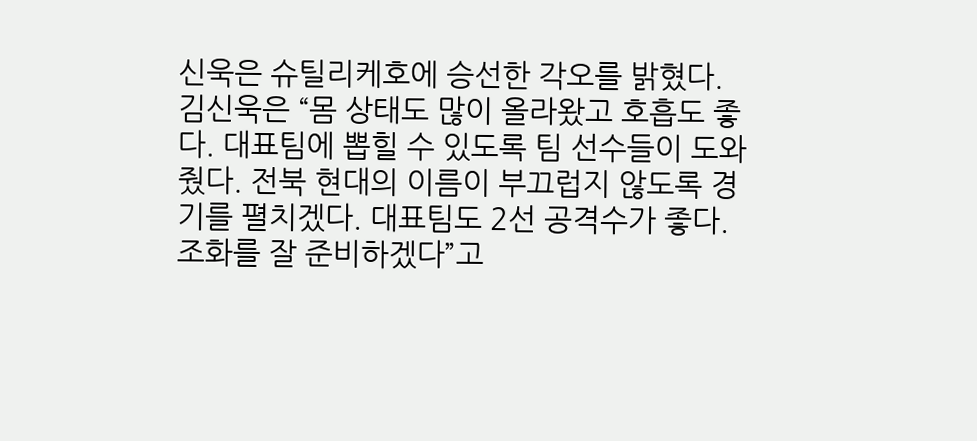신욱은 슈틸리케호에 승선한 각오를 밝혔다. 김신욱은 “몸 상태도 많이 올라왔고 호흡도 좋다. 대표팀에 뽑힐 수 있도록 팀 선수들이 도와줬다. 전북 현대의 이름이 부끄럽지 않도록 경기를 펼치겠다. 대표팀도 2선 공격수가 좋다. 조화를 잘 준비하겠다”고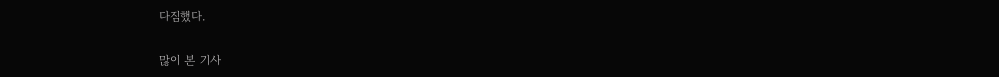다짐했다.

많이 본 기사